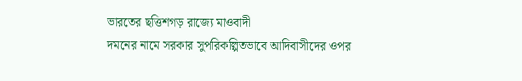ভারতের ছত্তিশগড় রাজ্যে মাওবাদী
দমনের নামে সরকার সুপরিকল্পিতভাবে আদিবাসীদের ওপর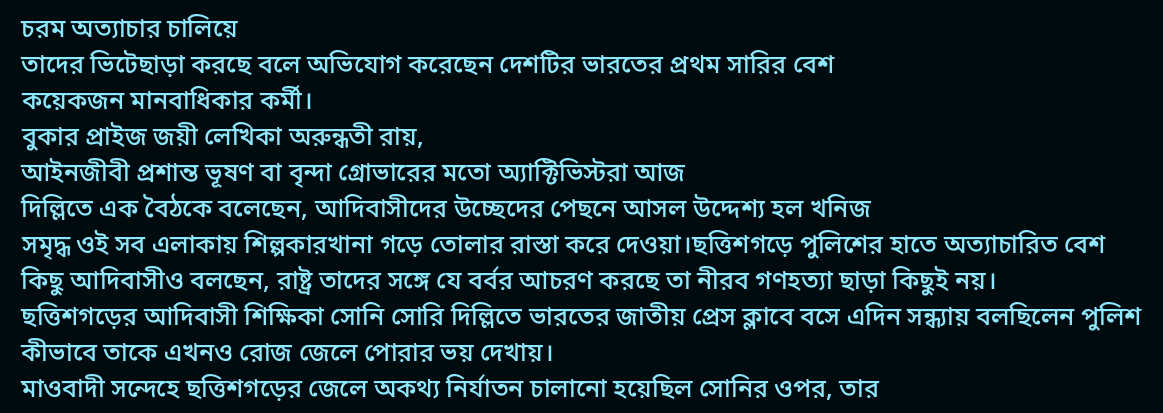চরম অত্যাচার চালিয়ে
তাদের ভিটেছাড়া করছে বলে অভিযোগ করেছেন দেশটির ভারতের প্রথম সারির বেশ
কয়েকজন মানবাধিকার কর্মী।
বুকার প্রাইজ জয়ী লেখিকা অরুন্ধতী রায়,
আইনজীবী প্রশান্ত ভূষণ বা বৃন্দা গ্রোভারের মতো অ্যাক্টিভিস্টরা আজ
দিল্লিতে এক বৈঠকে বলেছেন, আদিবাসীদের উচ্ছেদের পেছনে আসল উদ্দেশ্য হল খনিজ
সমৃদ্ধ ওই সব এলাকায় শিল্পকারখানা গড়ে তোলার রাস্তা করে দেওয়া।ছত্তিশগড়ে পুলিশের হাতে অত্যাচারিত বেশ কিছু আদিবাসীও বলছেন, রাষ্ট্র তাদের সঙ্গে যে বর্বর আচরণ করছে তা নীরব গণহত্যা ছাড়া কিছুই নয়।
ছত্তিশগড়ের আদিবাসী শিক্ষিকা সোনি সোরি দিল্লিতে ভারতের জাতীয় প্রেস ক্লাবে বসে এদিন সন্ধ্যায় বলছিলেন পুলিশ কীভাবে তাকে এখনও রোজ জেলে পোরার ভয় দেখায়।
মাওবাদী সন্দেহে ছত্তিশগড়ের জেলে অকথ্য নির্যাতন চালানো হয়েছিল সোনির ওপর, তার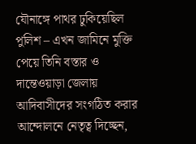যৌনাঙ্গে পাথর ঢুকিয়েছিল পুলিশ – এখন জামিনে মুক্তি পেয়ে তিনি বস্তার ও দান্তেওয়াড়া জেলায় আদিবাসীদের সংগঠিত করার আন্দোলনে নেতৃত্ব দিচ্ছেন,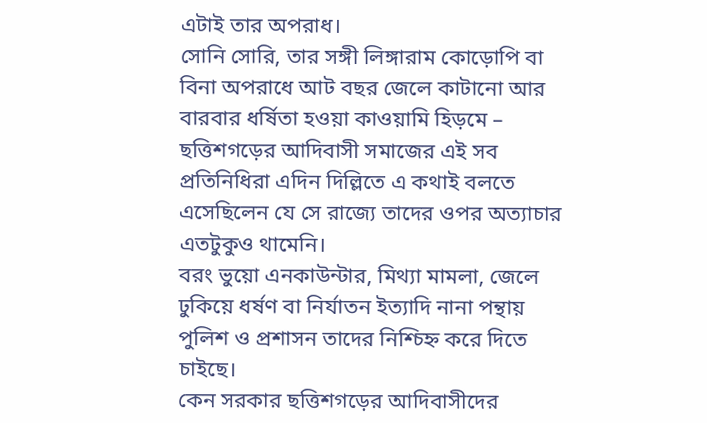এটাই তার অপরাধ।
সোনি সোরি, তার সঙ্গী লিঙ্গারাম কোড়োপি বা বিনা অপরাধে আট বছর জেলে কাটানো আর বারবার ধর্ষিতা হওয়া কাওয়ামি হিড়মে – ছত্তিশগড়ের আদিবাসী সমাজের এই সব প্রতিনিধিরা এদিন দিল্লিতে এ কথাই বলতে এসেছিলেন যে সে রাজ্যে তাদের ওপর অত্যাচার এতটুকুও থামেনি।
বরং ভুয়ো এনকাউন্টার, মিথ্যা মামলা, জেলে ঢুকিয়ে ধর্ষণ বা নির্যাতন ইত্যাদি নানা পন্থায় পুলিশ ও প্রশাসন তাদের নিশ্চিহ্ন করে দিতে চাইছে।
কেন সরকার ছত্তিশগড়ের আদিবাসীদের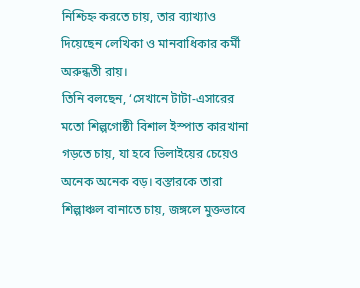নিশ্চিহ্ন করতে চায়, তার ব্যাখ্যাও দিয়েছেন লেখিকা ও মানবাধিকার কর্মী অরুন্ধতী রায়।
তিনি বলছেন, ‘সেখানে টাটা-এসারের মতো শিল্পগোষ্ঠী বিশাল ইস্পাত কারখানা গড়তে চায়, যা হবে ভিলাইয়ের চেয়েও অনেক অনেক বড়। বস্তারকে তারা শিল্পাঞ্চল বানাতে চায়, জঙ্গলে মুক্তভাবে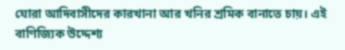ঘোরা আদিবাসীদের কারখানা আর খনির শ্রমিক বানাতে চায়। এই বাণিজ্যিক উদ্দেশ্য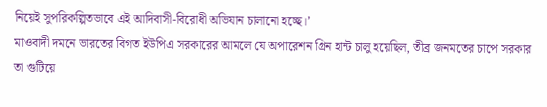নিয়েই সুপরিকল্পিতভাবে এই আদিবাসী-বিরোধী অভিযান চালানো হচ্ছে।’
মাওবাদী দমনে ভারতের বিগত ইউপিএ সরকারের আমলে যে অপারেশন গ্রিন হান্ট চালু হয়েছিল, তীব্র জনমতের চাপে সরকার তা গুটিয়ে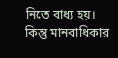নিতে বাধ্য হয়।
কিন্তু মানবাধিকার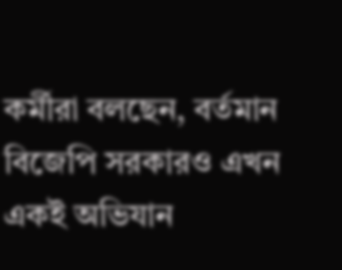কর্মীরা বলছেন, বর্তমান বিজেপি সরকারও এখন একই অভিযান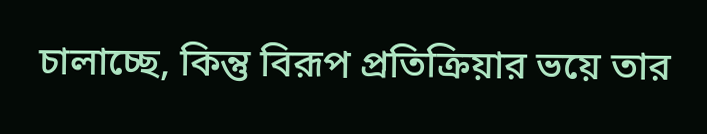চালাচ্ছে, কিন্তু বিরূপ প্রতিক্রিয়ার ভয়ে তার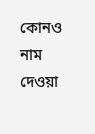কোনও নাম দেওয়া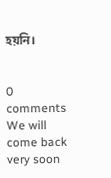হয়নি।


0 comments
We will come back very soon